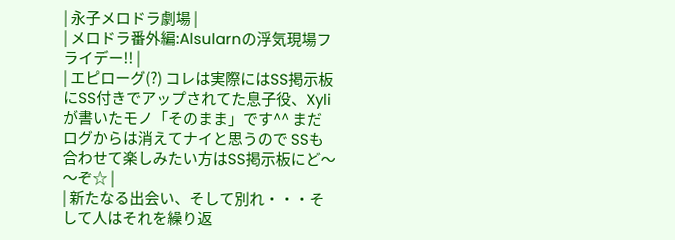| 永子メロドラ劇場 |
| メロドラ番外編:Alsularnの浮気現場フライデー!! |
| エピローグ(?) コレは実際にはSS掲示板にSS付きでアップされてた息子役、Xyliが書いたモノ「そのまま」です^^ まだ ログからは消えてナイと思うので SSも合わせて楽しみたい方はSS掲示板にど〜〜ぞ☆ |
| 新たなる出会い、そして別れ・・・そして人はそれを繰り返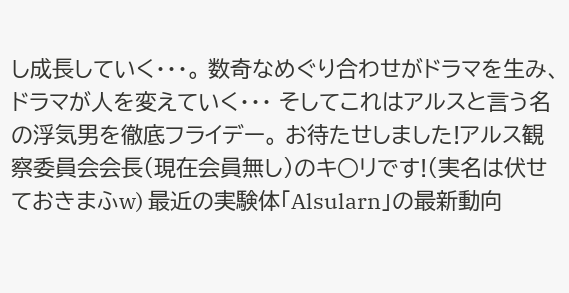し成長していく・・・。 数奇なめぐり合わせがドラマを生み、ドラマが人を変えていく・・・ そしてこれはアルスと言う名の浮気男を徹底フライデー。 お待たせしました!アルス観察委員会会長(現在会員無し)のキ○リです!(実名は伏せておきまふw) 最近の実験体「Alsularn」の最新動向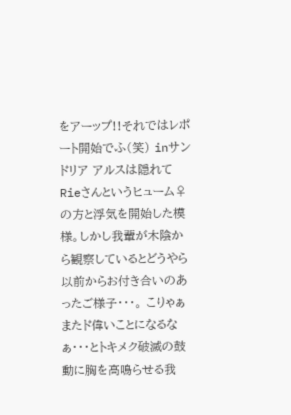をアーップ!!それではレポート開始でふ(笑) inサンドリア アルスは隠れてRieさんというヒューム♀の方と浮気を開始した模様。しかし我輩が木陰から観察しているとどうやら以前からお付き合いのあったご様子・・・。 こりゃぁまたド偉いことになるなぁ・・・とトキメク破滅の鼓動に胸を高鳴らせる我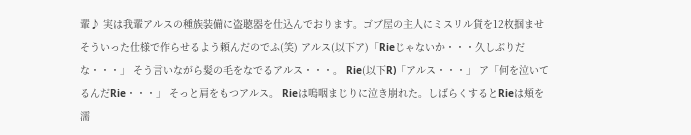輩♪ 実は我輩アルスの種族装備に盗聴器を仕込んでおります。ゴブ屋の主人にミスリル貨を12枚掴ませそういった仕様で作らせるよう頼んだのでふ(笑) アルス(以下ア)「Rieじゃないか・・・久しぶりだな・・・」 そう言いながら髪の毛をなでるアルス・・・。 Rie(以下R)「アルス・・・」 ア「何を泣いてるんだRie・・・」 そっと肩をもつアルス。 Rieは嗚咽まじりに泣き崩れた。しばらくするとRieは頬を濡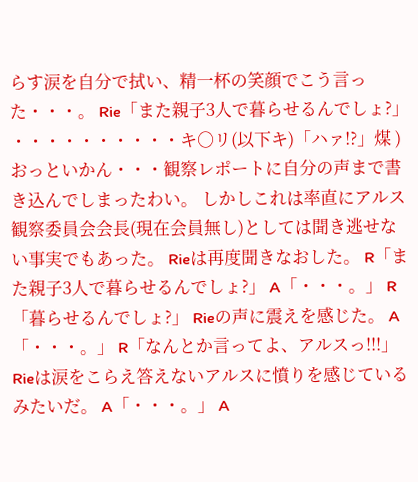らす涙を自分で拭い、精一杯の笑顔でこう言った・・・。 Rie「また親子3人で暮らせるんでしょ?」 ・・・・・・・・・・キ○リ(以下キ)「ハァ!?」煤 ) おっといかん・・・観察レポートに自分の声まで書き込んでしまったわい。 しかしこれは率直にアルス観察委員会会長(現在会員無し)としては聞き逃せない事実でもあった。 Rieは再度聞きなおした。 R「また親子3人で暮らせるんでしょ?」 A「・・・。」 R「暮らせるんでしょ?」 Rieの声に震えを感じた。 A「・・・。」 R「なんとか言ってよ、アルスっ!!!」 Rieは涙をこらえ答えないアルスに憤りを感じているみたいだ。 A「・・・。」 A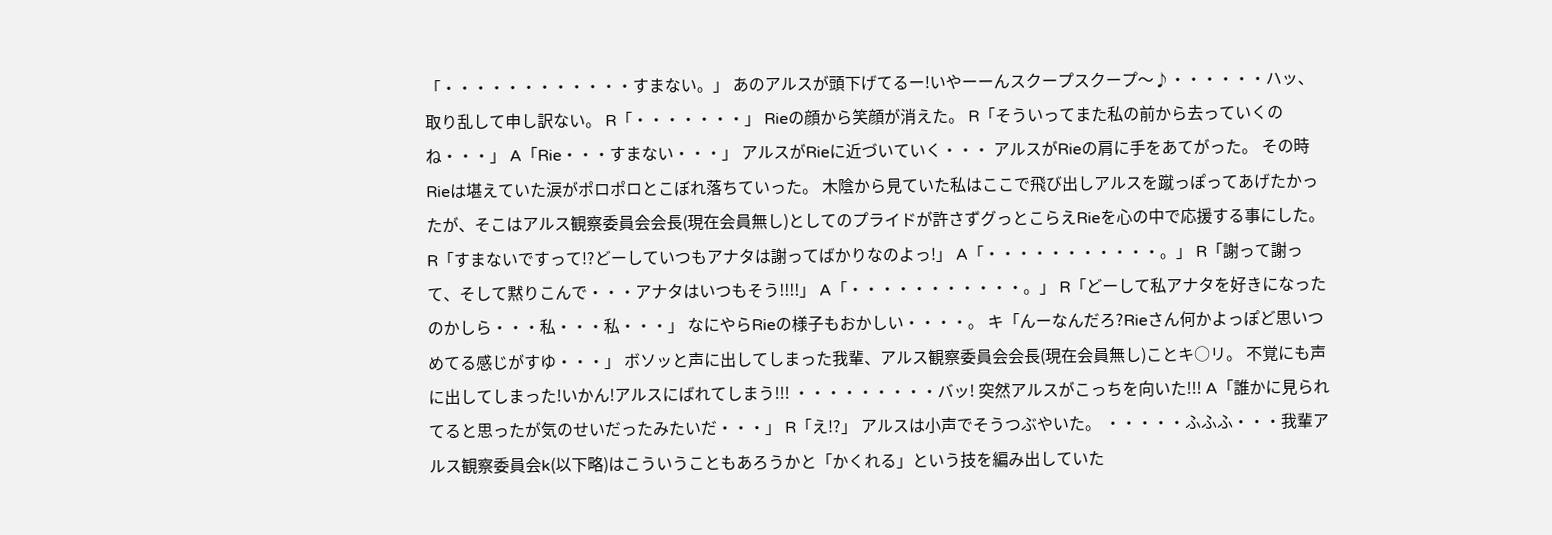「・・・・・・・・・・・・すまない。」 あのアルスが頭下げてるー!いやーーんスクープスクープ〜♪・・・・・・ハッ、取り乱して申し訳ない。 R「・・・・・・・」 Rieの顔から笑顔が消えた。 R「そういってまた私の前から去っていくのね・・・」 A「Rie・・・すまない・・・」 アルスがRieに近づいていく・・・ アルスがRieの肩に手をあてがった。 その時Rieは堪えていた涙がポロポロとこぼれ落ちていった。 木陰から見ていた私はここで飛び出しアルスを蹴っぽってあげたかったが、そこはアルス観察委員会会長(現在会員無し)としてのプライドが許さずグっとこらえRieを心の中で応援する事にした。 R「すまないですって!?どーしていつもアナタは謝ってばかりなのよっ!」 A「・・・・・・・・・・・。」 R「謝って謝って、そして黙りこんで・・・アナタはいつもそう!!!!」 A「・・・・・・・・・・・。」 R「どーして私アナタを好きになったのかしら・・・私・・・私・・・」 なにやらRieの様子もおかしい・・・・。 キ「んーなんだろ?Rieさん何かよっぽど思いつめてる感じがすゆ・・・」 ボソッと声に出してしまった我輩、アルス観察委員会会長(現在会員無し)ことキ○リ。 不覚にも声に出してしまった!いかん!アルスにばれてしまう!!! ・・・・・・・・・バッ! 突然アルスがこっちを向いた!!! A「誰かに見られてると思ったが気のせいだったみたいだ・・・」 R「え!?」 アルスは小声でそうつぶやいた。 ・・・・・ふふふ・・・我輩アルス観察委員会k(以下略)はこういうこともあろうかと「かくれる」という技を編み出していた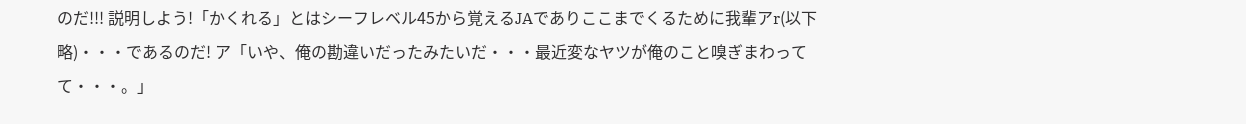のだ!!! 説明しよう!「かくれる」とはシーフレベル45から覚えるJAでありここまでくるために我輩アr(以下略)・・・であるのだ! ア「いや、俺の勘違いだったみたいだ・・・最近変なヤツが俺のこと嗅ぎまわってて・・・。」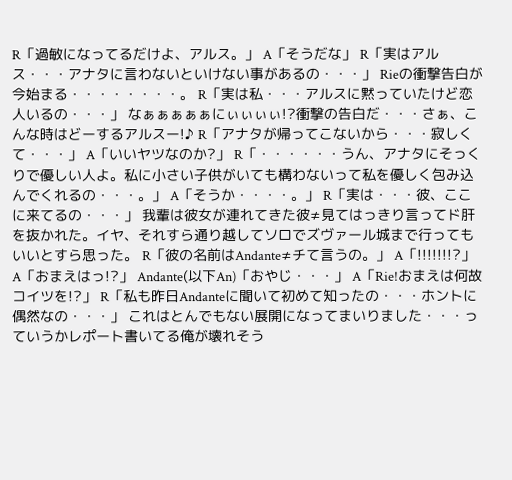R「過敏になってるだけよ、アルス。」 A「そうだな」 R「実はアルス・・・アナタに言わないといけない事があるの・・・」 Rieの衝撃告白が今始まる・・・・・・・・。 R「実は私・・・アルスに黙っていたけど恋人いるの・・・」 なぁぁぁぁぁにぃぃぃぃ!?衝撃の告白だ・・・さぁ、こんな時はどーするアルスー!♪ R「アナタが帰ってこないから・・・寂しくて・・・」 A「いいヤツなのか?」 R「・・・・・・うん、アナタにそっくりで優しい人よ。私に小さい子供がいても構わないって私を優しく包み込んでくれるの・・・。」 A「そうか・・・・。」 R「実は・・・彼、ここに来てるの・・・」 我輩は彼女が連れてきた彼≠見てはっきり言ってド肝を抜かれた。イヤ、それすら通り越してソロでズヴァール城まで行ってもいいとすら思った。 R「彼の名前はAndante≠チて言うの。」 A「!!!!!!!?」 A「おまえはっ!?」 Andante(以下An)「おやじ・・・」 A「Rie!おまえは何故コイツを!?」 R「私も昨日Andanteに聞いて初めて知ったの・・・ホントに偶然なの・・・」 これはとんでもない展開になってまいりました・・・っていうかレポート書いてる俺が壊れそう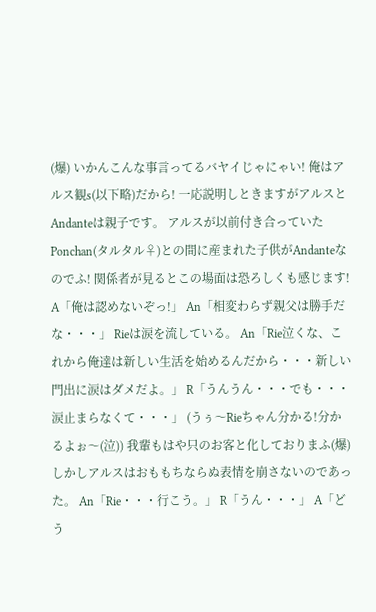(爆) いかんこんな事言ってるバヤイじゃにゃい! 俺はアルス観s(以下略)だから! 一応説明しときますがアルスとAndanteは親子です。 アルスが以前付き合っていたPonchan(タルタル♀)との間に産まれた子供がAndanteなのでふ! 関係者が見るとこの場面は恐ろしくも感じます! A「俺は認めないぞっ!」 An「相変わらず親父は勝手だな・・・」 Rieは涙を流している。 An「Rie泣くな、これから俺達は新しい生活を始めるんだから・・・新しい門出に涙はダメだよ。」 R「うんうん・・・でも・・・涙止まらなくて・・・」 (うぅ〜Rieちゃん分かる!分かるよぉ〜(泣)) 我輩もはや只のお客と化しておりまふ(爆) しかしアルスはおももちならぬ表情を崩さないのであった。 An「Rie・・・行こう。」 R「うん・・・」 A「どう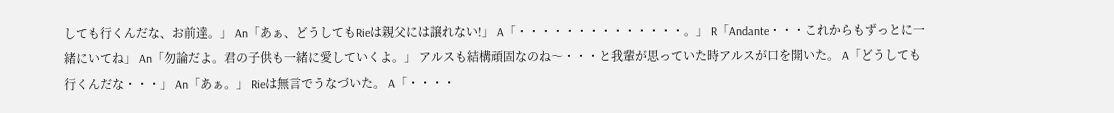しても行くんだな、お前達。」 An「あぁ、どうしてもRieは親父には譲れない!」 A「・・・・・・・・・・・・・・。」 R「Andante・・・これからもずっとに一緒にいてね」 An「勿論だよ。君の子供も一緒に愛していくよ。」 アルスも結構頑固なのね〜・・・と我輩が思っていた時アルスが口を開いた。 A「どうしても行くんだな・・・」 An「あぁ。」 Rieは無言でうなづいた。 A「・・・・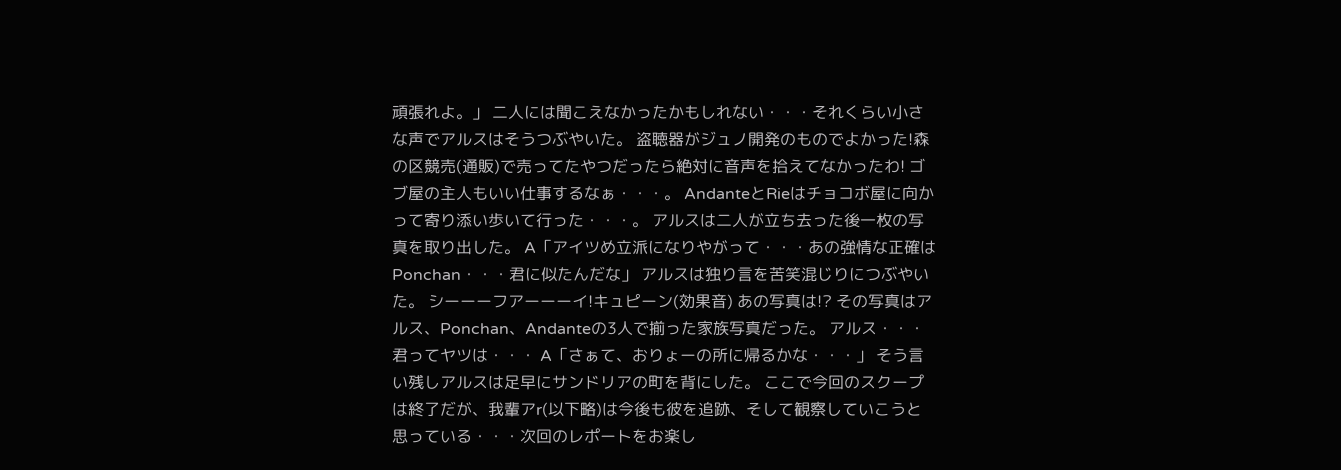頑張れよ。」 二人には聞こえなかったかもしれない・・・それくらい小さな声でアルスはそうつぶやいた。 盗聴器がジュノ開発のものでよかった!森の区競売(通販)で売ってたやつだったら絶対に音声を拾えてなかったわ! ゴブ屋の主人もいい仕事するなぁ・・・。 AndanteとRieはチョコボ屋に向かって寄り添い歩いて行った・・・。 アルスは二人が立ち去った後一枚の写真を取り出した。 A「アイツめ立派になりやがって・・・あの強情な正確はPonchan・・・君に似たんだな」 アルスは独り言を苦笑混じりにつぶやいた。 シーーーフアーーーイ!キュピーン(効果音) あの写真は!? その写真はアルス、Ponchan、Andanteの3人で揃った家族写真だった。 アルス・・・君ってヤツは・・・ A「さぁて、おりょーの所に帰るかな・・・」 そう言い残しアルスは足早にサンドリアの町を背にした。 ここで今回のスクープは終了だが、我輩アr(以下略)は今後も彼を追跡、そして観察していこうと思っている・・・次回のレポートをお楽し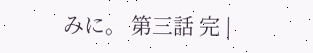みに。 第三話 完 |